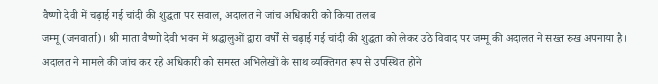वैष्णो देवी में चढ़ाई गई चांदी की शुद्धता पर सवाल, अदालत ने जांच अधिकारी को किया तलब
जम्मू (जनवार्ता)। श्री माता वैष्णो देवी भवन में श्रद्धालुओं द्वारा वर्षों से चढ़ाई गई चांदी की शुद्धता को लेकर उठे विवाद पर जम्मू की अदालत ने सख्त रुख अपनाया है। अदालत ने मामले की जांच कर रहे अधिकारी को समस्त अभिलेखों के साथ व्यक्तिगत रूप से उपस्थित होने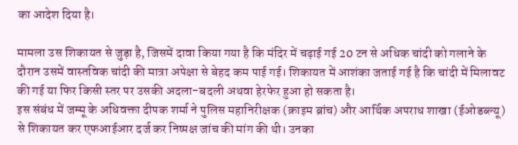का आदेश दिया है।

मामला उस शिकायत से जुड़ा है, जिसमें दावा किया गया है कि मंदिर में चढ़ाई गई 20 टन से अधिक चांदी को गलाने के दौरान उसमें वास्तविक चांदी की मात्रा अपेक्षा से बेहद कम पाई गई। शिकायत में आशंका जताई गई है कि चांदी में मिलावट की गई या फिर किसी स्तर पर उसकी अदला-बदली अथवा हेरफेर हुआ हो सकता है।
इस संबंध में जम्मू के अधिवक्ता दीपक शर्मा ने पुलिस महानिरीक्षक (क्राइम ब्रांच) और आर्थिक अपराध शाखा (ईओडब्ल्यू) से शिकायत कर एफआईआर दर्ज कर निष्पक्ष जांच की मांग की थी। उनका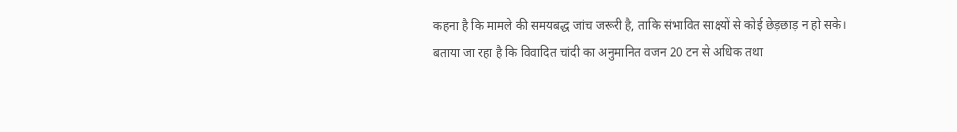कहना है कि मामले की समयबद्ध जांच जरूरी है, ताकि संभावित साक्ष्यों से कोई छेड़छाड़ न हो सके।
बताया जा रहा है कि विवादित चांदी का अनुमानित वजन 20 टन से अधिक तथा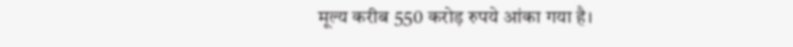मूल्य करीब 550 करोड़ रुपये आंका गया है।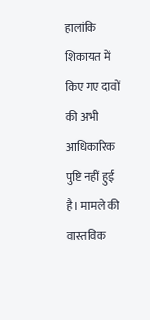हालांकि शिकायत में किए गए दावों की अभी आधिकारिक पुष्टि नहीं हुई है। मामले की वास्तविक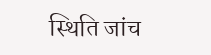स्थिति जांच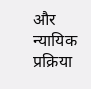और न्यायिक प्रक्रिया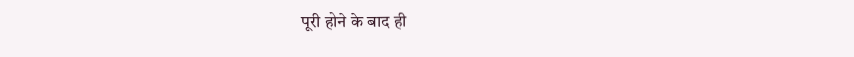पूरी होने के बाद ही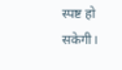स्पष्ट हो सकेगी।